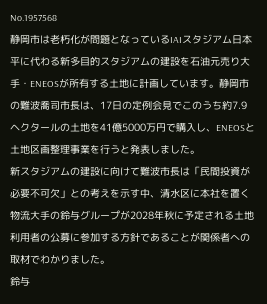No.1957568
静岡市は老朽化が問題となっているIAIスタジアム日本平に代わる新多目的スタジアムの建設を石油元売り大手・ENEOSが所有する土地に計画しています。静岡市の難波喬司市長は、17日の定例会見でこのうち約7.9ヘクタールの土地を41億5000万円で購入し、ENEOSと土地区画整理事業を行うと発表しました。
新スタジアムの建設に向けて難波市長は「民間投資が必要不可欠」との考えを示す中、清水区に本社を置く物流大手の鈴与グループが2028年秋に予定される土地利用者の公募に参加する方針であることが関係者への取材でわかりました。
鈴与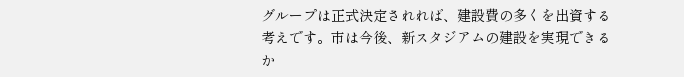グループは正式決定されれば、建設費の多くを出資する考えです。市は今後、新スタジアムの建設を実現できるか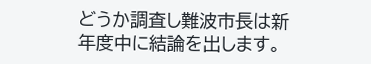どうか調査し難波市長は新年度中に結論を出します。